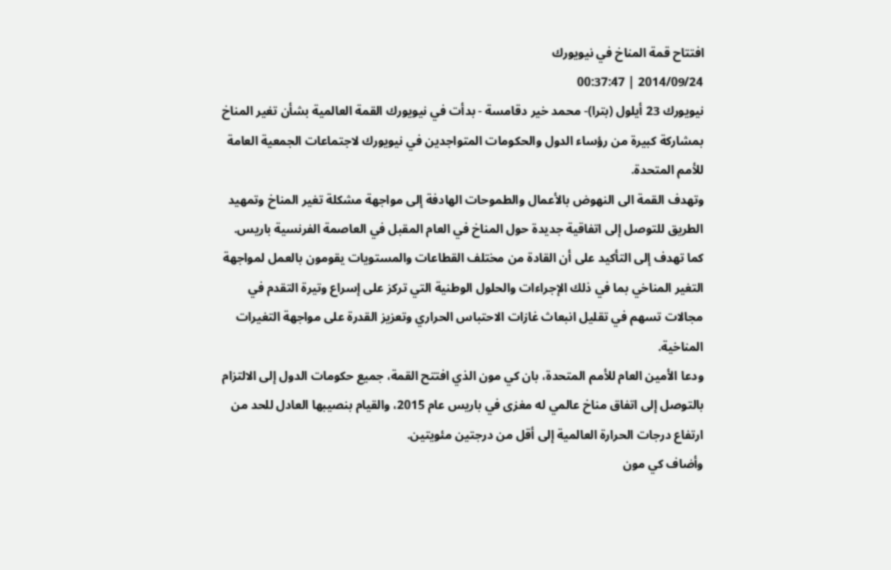افتتاح قمة المناخ في نيويورك
2014/09/24 | 00:37:47
نيويورك 23 أيلول (بترا)- محمد خير دقامسة - بدأت في نيويورك القمة العالمية بشأن تغير المناخ بمشاركة كبيرة من رؤساء الدول والحكومات المتواجدين في نيويورك لاجتماعات الجمعية العامة للأمم المتحدة.
وتهدف القمة الى النهوض بالأعمال والطموحات الهادفة إلى مواجهة مشكلة تغير المناخ وتمهيد الطريق للتوصل إلى اتفاقية جديدة حول المناخ في العام المقبل في العاصمة الفرنسية باريس.
كما تهدف إلى التأكيد على أن القادة من مختلف القطاعات والمستويات يقومون بالعمل لمواجهة التغير المناخي بما في ذلك الإجراءات والحلول الوطنية التي تركز على إسراع وتيرة التقدم في مجالات تسهم في تقليل انبعاث غازات الاحتباس الحراري وتعزيز القدرة على مواجهة التغيرات المناخية.
ودعا الأمين العام للأمم المتحدة، بان كي مون الذي افتتح القمة، جميع حكومات الدول إلى الالتزام بالتوصل إلى اتفاق مناخ عالمي له مغزى في باريس عام 2015، والقيام بنصيبها العادل للحد من ارتفاع درجات الحرارة العالمية إلى أقل من درجتين مئويتين.
وأضاف كي مون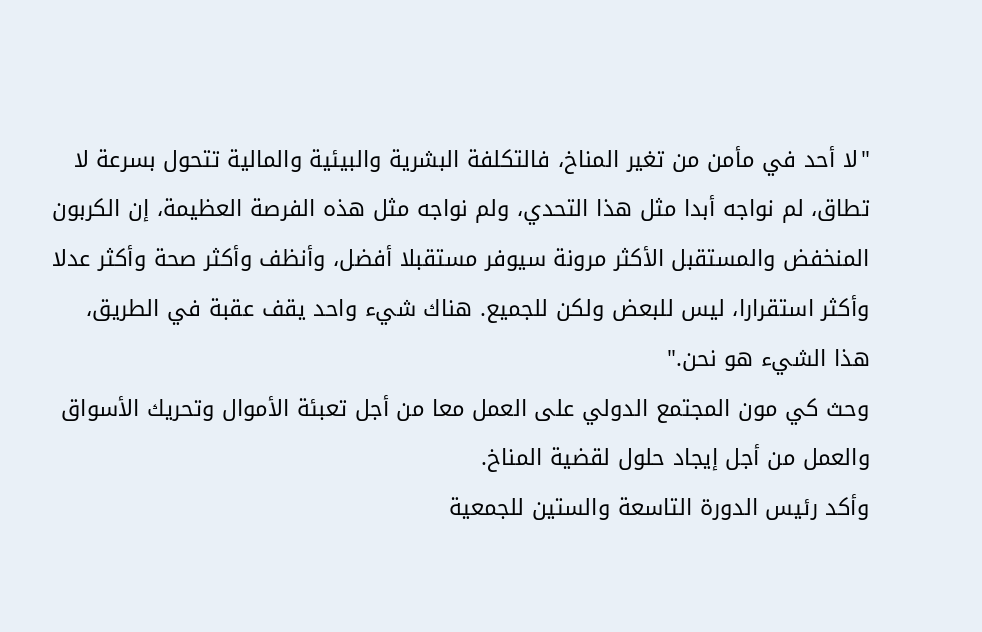"لا أحد في مأمن من تغير المناخ، فالتكلفة البشرية والبيئية والمالية تتحول بسرعة لا تطاق، لم نواجه أبدا مثل هذا التحدي، ولم نواجه مثل هذه الفرصة العظيمة، إن الكربون المنخفض والمستقبل الأكثر مرونة سيوفر مستقبلا أفضل، وأنظف وأكثر صحة وأكثر عدلا وأكثر استقرارا، ليس للبعض ولكن للجميع. هناك شيء واحد يقف عقبة في الطريق، هذا الشيء هو نحن."
وحث كي مون المجتمع الدولي على العمل معا من أجل تعبئة الأموال وتحريك الأسواق والعمل من أجل إيجاد حلول لقضية المناخ.
وأكد رئيس الدورة التاسعة والستين للجمعية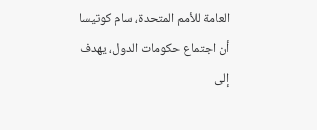العامة للأمم المتحدة، سام كوتيسا أن اجتماع حكومات الدول، يهدف إلى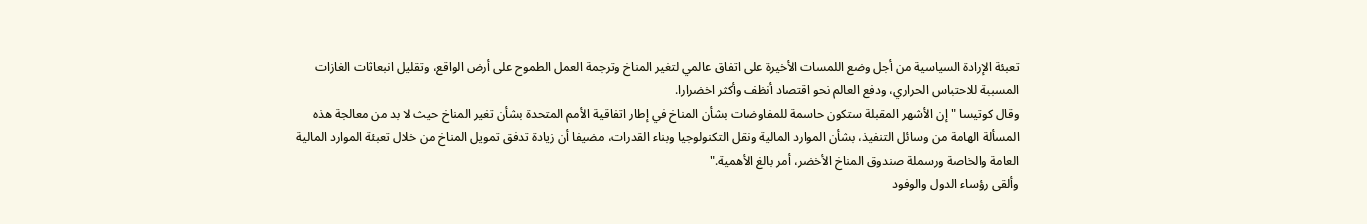تعبئة الإرادة السياسية من أجل وضع اللمسات الأخيرة على اتفاق عالمي لتغير المناخ وترجمة العمل الطموح على أرض الواقع، وتقليل انبعاثات الغازات المسببة للاحتباس الحراري، ودفع العالم نحو اقتصاد أنظف وأكثر اخضرارا.
وقال كوتيسا " إن الأشهر المقبلة ستكون حاسمة للمفاوضات بشأن المناخ في إطار اتفاقية الأمم المتحدة بشأن تغير المناخ حيث لا بد من معالجة هذه المسألة الهامة من وسائل التنفيذ، بشأن الموارد المالية ونقل التكنولوجيا وبناء القدرات، مضيفا أن زيادة تدفق تمويل المناخ من خلال تعبئة الموارد المالية العامة والخاصة ورسملة صندوق المناخ الأخضر، أمر بالغ الأهمية."
وألقى رؤساء الدول والوفود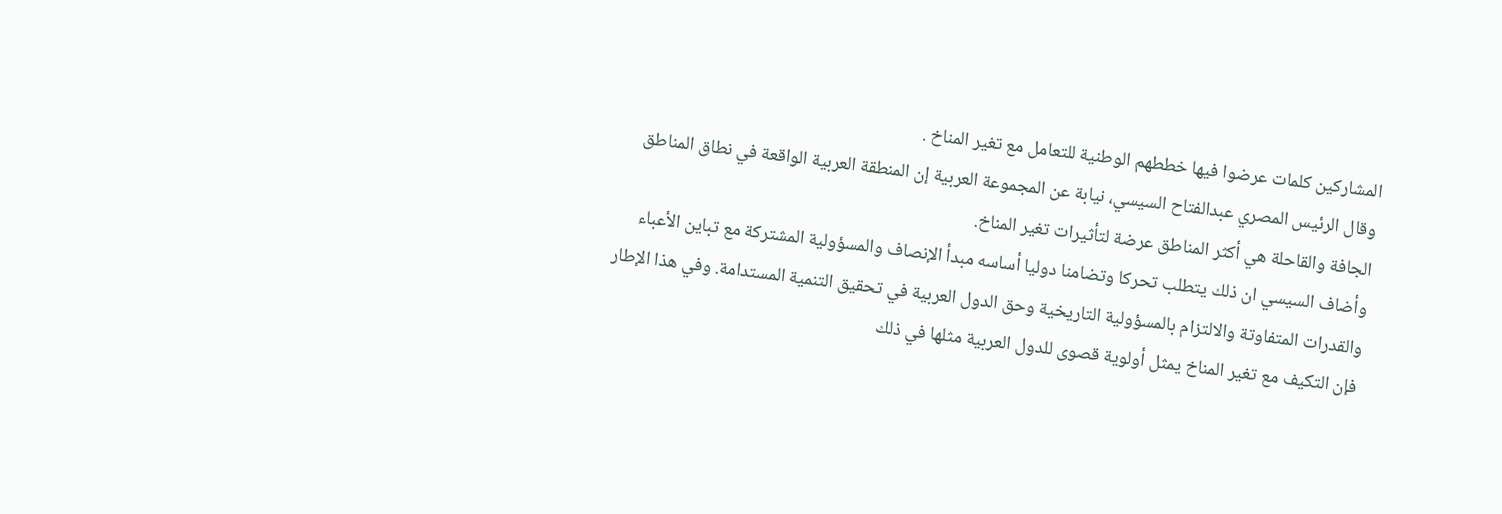المشاركين كلمات عرضوا فيها خططهم الوطنية للتعامل مع تغير المناخ .
وقال الرئيس المصري عبدالفتاح السيسي، نيابة عن المجموعة العربية إن المنطقة العربية الواقعة في نطاق المناطق الجافة والقاحلة هي أكثر المناطق عرضة لتأثيرات تغير المناخ.
وأضاف السيسي ان ذلك يتطلب تحركا وتضامنا دوليا أساسه مبدأ الإنصاف والمسؤولية المشتركة مع تباين الأعباء والقدرات المتفاوتة والالتزام بالمسؤولية التاريخية وحق الدول العربية في تحقيق التنمية المستدامة. وفي هذا الإطار فإن التكيف مع تغير المناخ يمثل أولوية قصوى للدول العربية مثلها في ذلك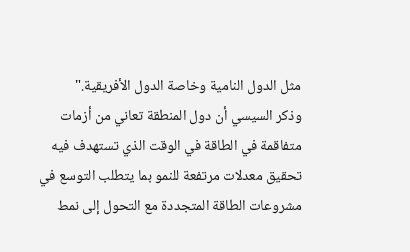مثل الدول النامية وخاصة الدول الأفريقية."
وذكر السيسي أن دول المنطقة تعاني من أزمات متفاقمة في الطاقة في الوقت الذي تستهدف فيه تحقيق معدلات مرتفعة للنمو بما يتطلب التوسع في مشروعات الطاقة المتجددة مع التحول إلى نمط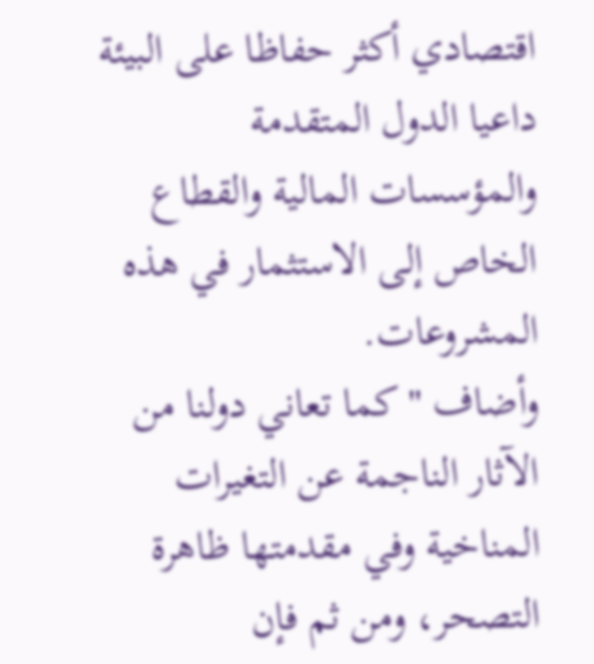اقتصادي أكثر حفاظا على البيئة داعيا الدول المتقدمة والمؤسسات المالية والقطاع الخاص إلى الاستثمار في هذه المشروعات.
وأضاف "كما تعاني دولنا من الآثار الناجمة عن التغيرات المناخية وفي مقدمتها ظاهرة التصحر، ومن ثم فإن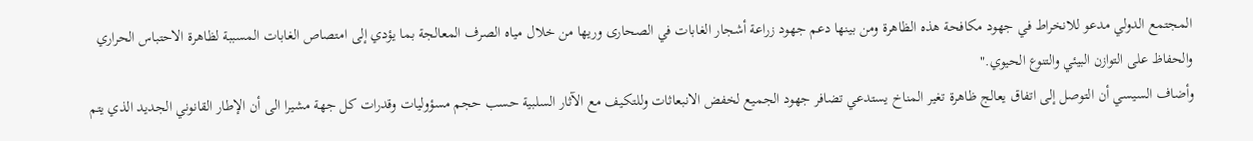المجتمع الدولي مدعو للانخراط في جهود مكافحة هذه الظاهرة ومن بينها دعم جهود زراعة أشجار الغابات في الصحارى وريها من خلال مياه الصرف المعالجة بما يؤدي إلى امتصاص الغابات المسببة لظاهرة الاحتباس الحراري والحفاظ على التوازن البيئي والتنوع الحيوي."
وأضاف السيسي أن التوصل إلى اتفاق يعالج ظاهرة تغير المناخ يستدعي تضافر جهود الجميع لخفض الانبعاثات وللتكيف مع الآثار السلبية حسب حجم مسؤوليات وقدرات كل جهة مشيرا الى أن الإطار القانوني الجديد الذي يتم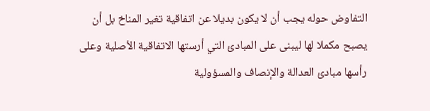التفاوض حوله يجب أن لا يكون بديلا عن اتفاقية تغير المناخ بل أن يصبح مكملا لها ليبنى على المبادئ التي أرستها الاتفاقية الأصلية وعلى رأسها مبادئ العدالة والإنصاف والمسؤولية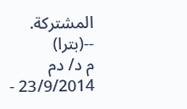المشتركة.
--(بترا)
م د/ دم
23/9/2014 -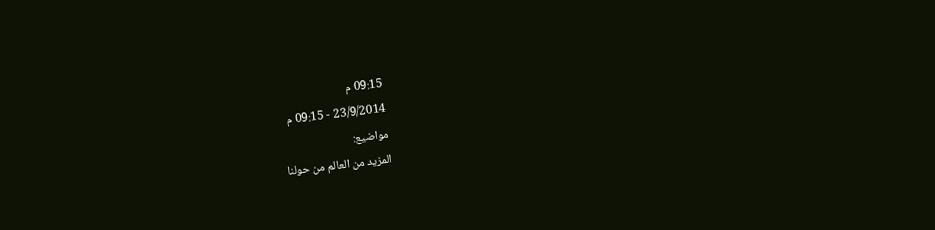09:15 م
23/9/2014 - 09:15 م
مواضيع:
المزيد من العالم من حولنا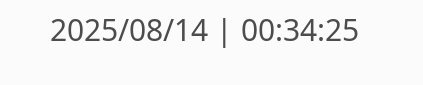2025/08/14 | 00:34:25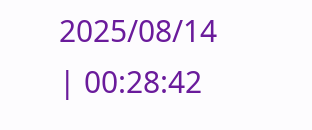2025/08/14 | 00:28:42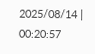2025/08/14 | 00:20:57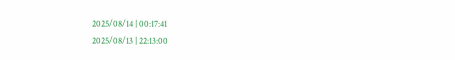2025/08/14 | 00:17:41
2025/08/13 | 22:13:00